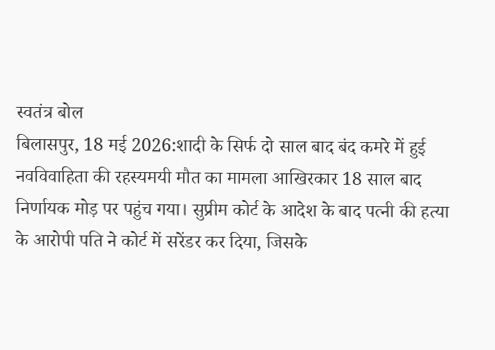स्वतंत्र बोल
बिलासपुर, 18 मई 2026:शादी के सिर्फ दो साल बाद बंद कमरे में हुई नवविवाहिता की रहस्यमयी मौत का मामला आखिरकार 18 साल बाद निर्णायक मोड़ पर पहुंच गया। सुप्रीम कोर्ट के आदेश के बाद पत्नी की हत्या के आरोपी पति ने कोर्ट में सरेंडर कर दिया, जिसके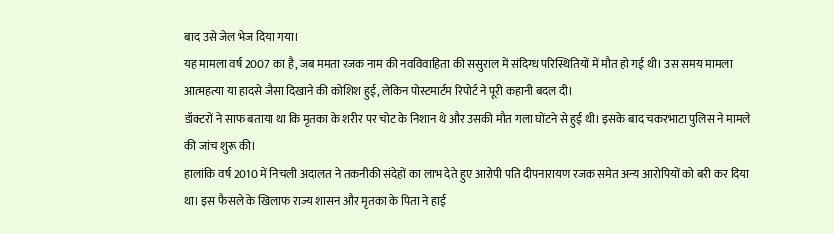बाद उसे जेल भेज दिया गया।
यह मामला वर्ष 2007 का है, जब ममता रजक नाम की नवविवाहिता की ससुराल में संदिग्ध परिस्थितियों में मौत हो गई थी। उस समय मामला आत्महत्या या हादसे जैसा दिखाने की कोशिश हुई, लेकिन पोस्टमार्टम रिपोर्ट ने पूरी कहानी बदल दी।
डॉक्टरों ने साफ बताया था कि मृतका के शरीर पर चोट के निशान थे और उसकी मौत गला घोंटने से हुई थी। इसके बाद चकरभाटा पुलिस ने मामले की जांच शुरू की।
हालांकि वर्ष 2010 में निचली अदालत ने तकनीकी संदेहों का लाभ देते हुए आरोपी पति दीपनारायण रजक समेत अन्य आरोपियों को बरी कर दिया था। इस फैसले के खिलाफ राज्य शासन और मृतका के पिता ने हाई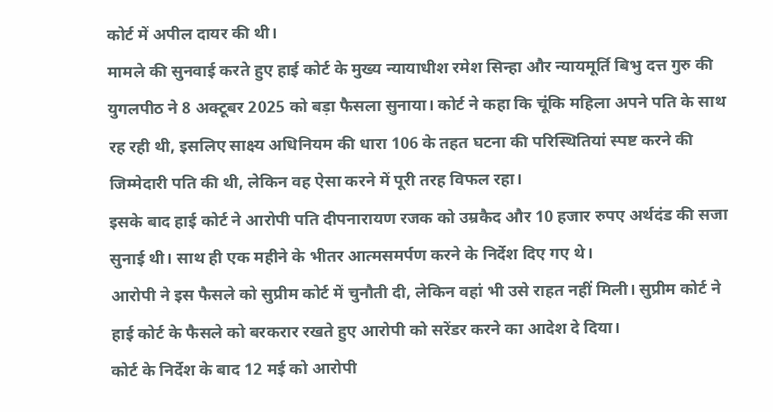कोर्ट में अपील दायर की थी।
मामले की सुनवाई करते हुए हाई कोर्ट के मुख्य न्यायाधीश रमेश सिन्हा और न्यायमूर्ति बिभु दत्त गुरु की युगलपीठ ने 8 अक्टूबर 2025 को बड़ा फैसला सुनाया। कोर्ट ने कहा कि चूंकि महिला अपने पति के साथ रह रही थी, इसलिए साक्ष्य अधिनियम की धारा 106 के तहत घटना की परिस्थितियां स्पष्ट करने की जिम्मेदारी पति की थी, लेकिन वह ऐसा करने में पूरी तरह विफल रहा।
इसके बाद हाई कोर्ट ने आरोपी पति दीपनारायण रजक को उम्रकैद और 10 हजार रुपए अर्थदंड की सजा सुनाई थी। साथ ही एक महीने के भीतर आत्मसमर्पण करने के निर्देश दिए गए थे।
आरोपी ने इस फैसले को सुप्रीम कोर्ट में चुनौती दी, लेकिन वहां भी उसे राहत नहीं मिली। सुप्रीम कोर्ट ने हाई कोर्ट के फैसले को बरकरार रखते हुए आरोपी को सरेंडर करने का आदेश दे दिया।
कोर्ट के निर्देश के बाद 12 मई को आरोपी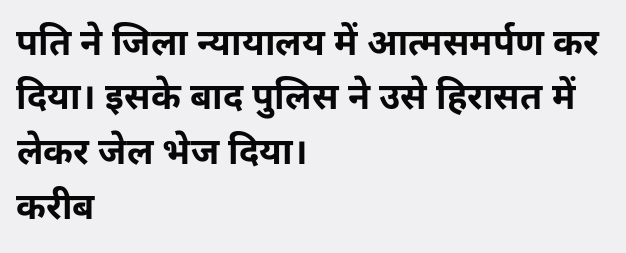पति ने जिला न्यायालय में आत्मसमर्पण कर दिया। इसके बाद पुलिस ने उसे हिरासत में लेकर जेल भेज दिया।
करीब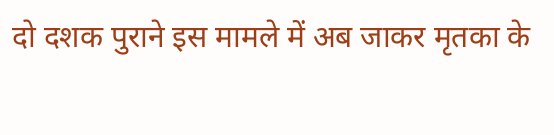दो दशक पुराने इस मामले में अब जाकर मृतका के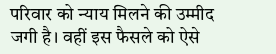परिवार को न्याय मिलने की उम्मीद जगी है। वहीं इस फैसले को ऐसे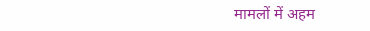मामलों में अहम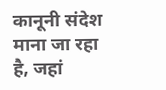कानूनी संदेश माना जा रहा है, जहां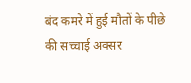बंद कमरे में हुई मौतों के पीछे की सच्चाई अक्सर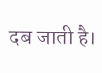दब जाती है।